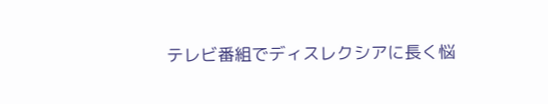テレビ番組でディスレクシアに長く悩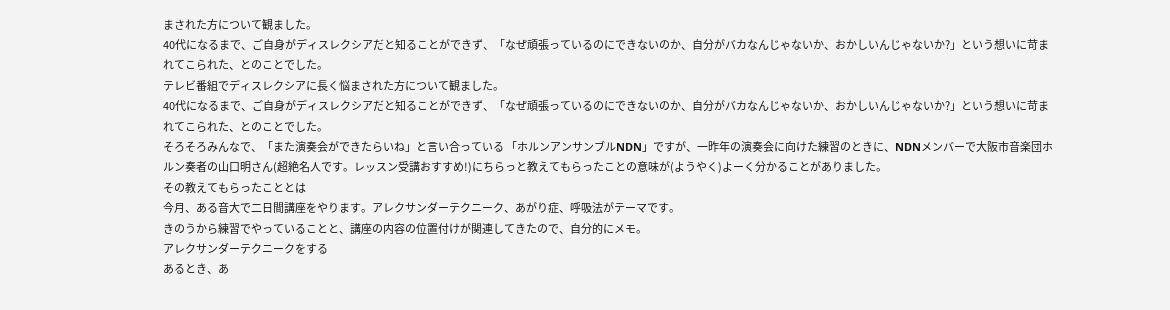まされた方について観ました。
40代になるまで、ご自身がディスレクシアだと知ることができず、「なぜ頑張っているのにできないのか、自分がバカなんじゃないか、おかしいんじゃないか?」という想いに苛まれてこられた、とのことでした。
テレビ番組でディスレクシアに長く悩まされた方について観ました。
40代になるまで、ご自身がディスレクシアだと知ることができず、「なぜ頑張っているのにできないのか、自分がバカなんじゃないか、おかしいんじゃないか?」という想いに苛まれてこられた、とのことでした。
そろそろみんなで、「また演奏会ができたらいね」と言い合っている 「ホルンアンサンブルNDN」ですが、一昨年の演奏会に向けた練習のときに、NDNメンバーで大阪市音楽団ホルン奏者の山口明さん(超絶名人です。レッスン受講おすすめ!)にちらっと教えてもらったことの意味が(ようやく)よーく分かることがありました。
その教えてもらったこととは
今月、ある音大で二日間講座をやります。アレクサンダーテクニーク、あがり症、呼吸法がテーマです。
きのうから練習でやっていることと、講座の内容の位置付けが関連してきたので、自分的にメモ。
アレクサンダーテクニークをする
あるとき、あ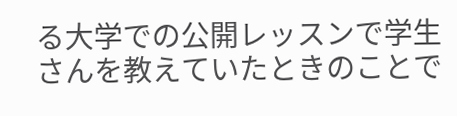る大学での公開レッスンで学生さんを教えていたときのことで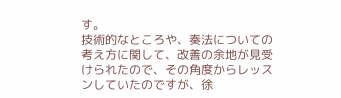す。
技術的なところや、奏法についての考え方に関して、改善の余地が見受けられたので、その角度からレッスンしていたのですが、徐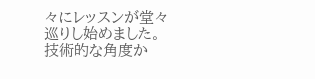々にレッスンが堂々巡りし始めました。技術的な角度か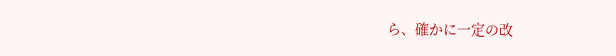ら、確かに一定の改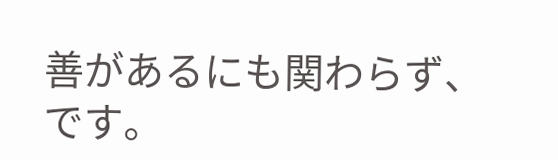善があるにも関わらず、です。